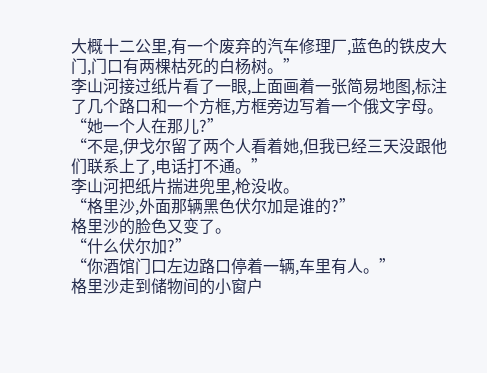大概十二公里,有一个废弃的汽车修理厂,蓝色的铁皮大门,门口有两棵枯死的白杨树。”
李山河接过纸片看了一眼,上面画着一张简易地图,标注了几个路口和一个方框,方框旁边写着一个俄文字母。
“她一个人在那儿?”
“不是,伊戈尔留了两个人看着她,但我已经三天没跟他们联系上了,电话打不通。”
李山河把纸片揣进兜里,枪没收。
“格里沙,外面那辆黑色伏尔加是谁的?”
格里沙的脸色又变了。
“什么伏尔加?”
“你酒馆门口左边路口停着一辆,车里有人。”
格里沙走到储物间的小窗户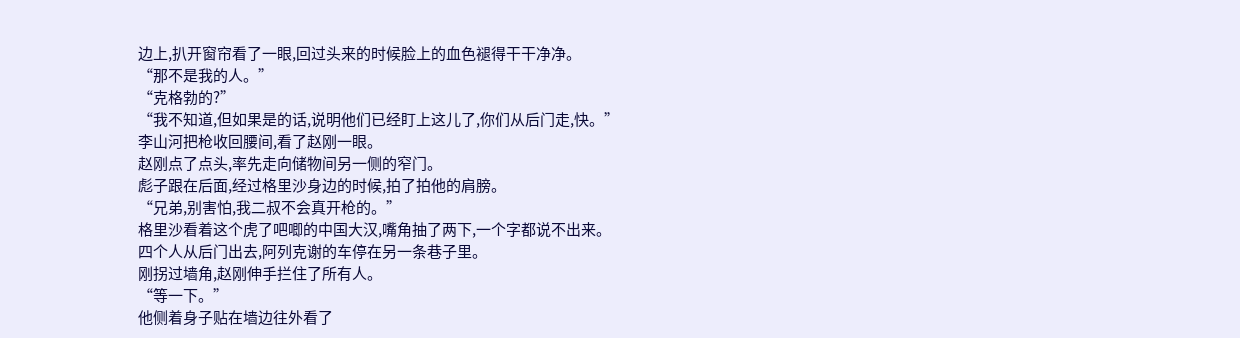边上,扒开窗帘看了一眼,回过头来的时候脸上的血色褪得干干净净。
“那不是我的人。”
“克格勃的?”
“我不知道,但如果是的话,说明他们已经盯上这儿了,你们从后门走,快。”
李山河把枪收回腰间,看了赵刚一眼。
赵刚点了点头,率先走向储物间另一侧的窄门。
彪子跟在后面,经过格里沙身边的时候,拍了拍他的肩膀。
“兄弟,别害怕,我二叔不会真开枪的。”
格里沙看着这个虎了吧唧的中国大汉,嘴角抽了两下,一个字都说不出来。
四个人从后门出去,阿列克谢的车停在另一条巷子里。
刚拐过墙角,赵刚伸手拦住了所有人。
“等一下。”
他侧着身子贴在墙边往外看了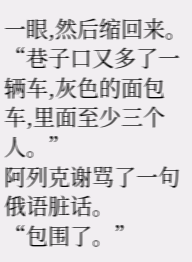一眼,然后缩回来。
“巷子口又多了一辆车,灰色的面包车,里面至少三个人。”
阿列克谢骂了一句俄语脏话。
“包围了。”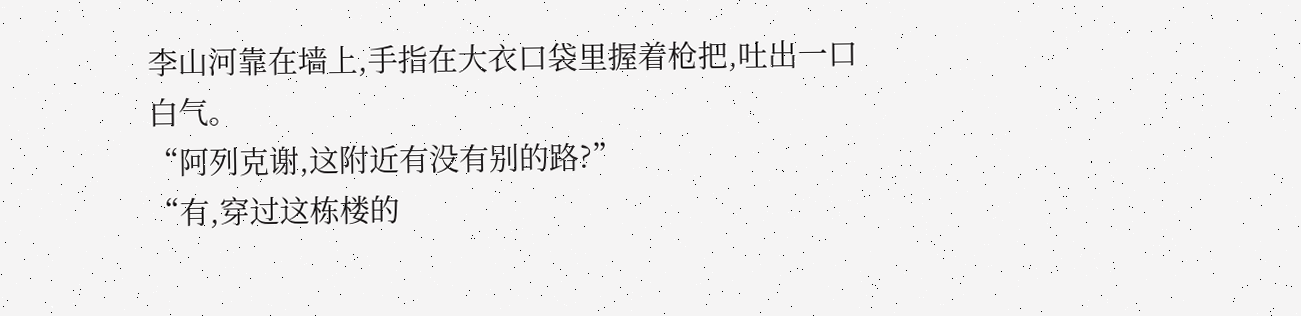李山河靠在墙上,手指在大衣口袋里握着枪把,吐出一口白气。
“阿列克谢,这附近有没有别的路?”
“有,穿过这栋楼的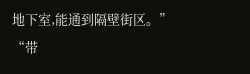地下室,能通到隔壁街区。”
“带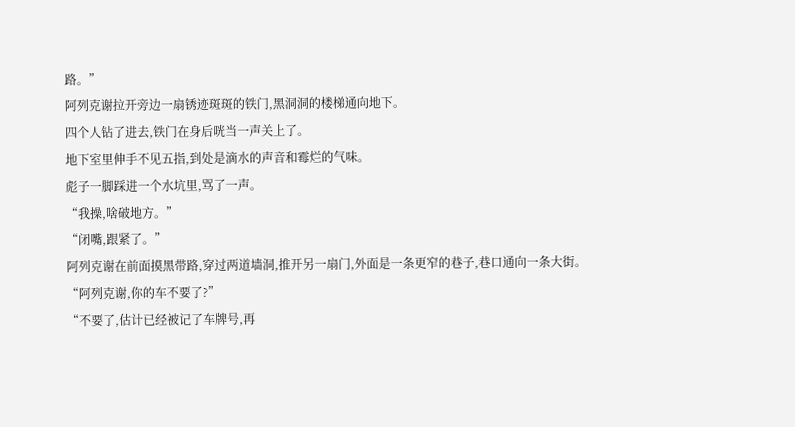路。”
阿列克谢拉开旁边一扇锈迹斑斑的铁门,黑洞洞的楼梯通向地下。
四个人钻了进去,铁门在身后咣当一声关上了。
地下室里伸手不见五指,到处是滴水的声音和霉烂的气味。
彪子一脚踩进一个水坑里,骂了一声。
“我操,啥破地方。”
“闭嘴,跟紧了。”
阿列克谢在前面摸黑带路,穿过两道墙洞,推开另一扇门,外面是一条更窄的巷子,巷口通向一条大街。
“阿列克谢,你的车不要了?”
“不要了,估计已经被记了车牌号,再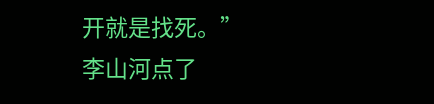开就是找死。”
李山河点了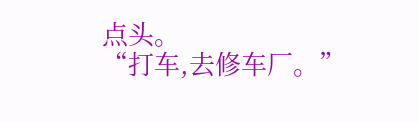点头。
“打车,去修车厂。”